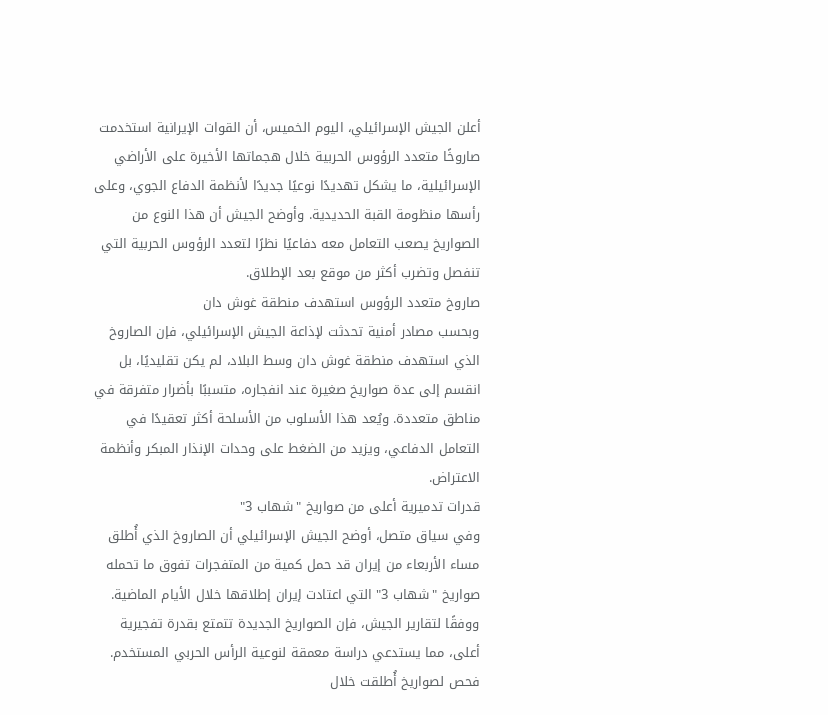أعلن الجيش الإسرائيلي، اليوم الخميس، أن القوات الإيرانية استخدمت صاروخًا متعدد الرؤوس الحربية خلال هجماتها الأخيرة على الأراضي الإسرائيلية، ما يشكل تهديدًا نوعيًا جديدًا لأنظمة الدفاع الجوي، وعلى رأسها منظومة القبة الحديدية. وأوضح الجيش أن هذا النوع من الصواريخ يصعب التعامل معه دفاعيًا نظرًا لتعدد الرؤوس الحربية التي تنفصل وتضرب أكثر من موقع بعد الإطلاق.
صاروخ متعدد الرؤوس استهدف منطقة غوش دان
وبحسب مصادر أمنية تحدثت لإذاعة الجيش الإسرائيلي، فإن الصاروخ الذي استهدف منطقة غوش دان وسط البلاد، لم يكن تقليديًا، بل انقسم إلى عدة صواريخ صغيرة عند انفجاره، متسببًا بأضرار متفرقة في مناطق متعددة. ويُعد هذا الأسلوب من الأسلحة أكثر تعقيدًا في التعامل الدفاعي، ويزيد من الضغط على وحدات الإنذار المبكر وأنظمة الاعتراض.
قدرات تدميرية أعلى من صواريخ "شهاب 3"
وفي سياق متصل، أوضح الجيش الإسرائيلي أن الصاروخ الذي أُطلق مساء الأربعاء من إيران قد حمل كمية من المتفجرات تفوق ما تحمله صواريخ "شهاب 3" التي اعتادت إيران إطلاقها خلال الأيام الماضية. ووفقًا لتقارير الجيش، فإن الصواريخ الجديدة تتمتع بقدرة تفجيرية أعلى، مما يستدعي دراسة معمقة لنوعية الرأس الحربي المستخدم.
فحص لصواريخ أُطلقت خلال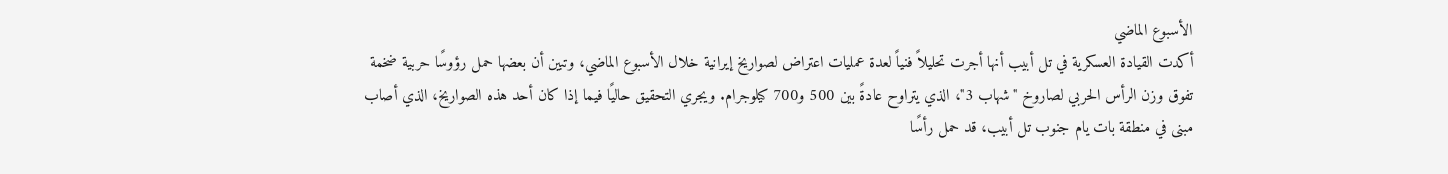الأسبوع الماضي
أكدت القيادة العسكرية في تل أبيب أنها أجرت تحليلاً فنياً لعدة عمليات اعتراض لصواريخ إيرانية خلال الأسبوع الماضي، وتبين أن بعضها حمل رؤوسًا حربية ضخمة تفوق وزن الرأس الحربي لصاروخ "شهاب 3"، الذي يتراوح عادةً بين 500 و700 كيلوجرام. ويجري التحقيق حاليًا فيما إذا كان أحد هذه الصواريخ، الذي أصاب مبنى في منطقة بات يام جنوب تل أبيب، قد حمل رأسًا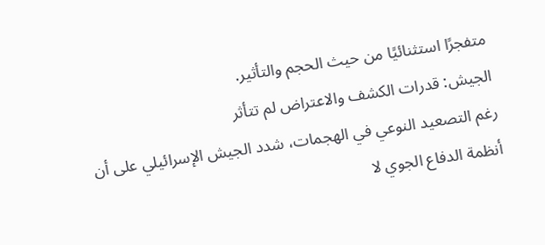متفجرًا استثنائيًا من حيث الحجم والتأثير.
الجيش: قدرات الكشف والاعتراض لم تتأثر
رغم التصعيد النوعي في الهجمات، شدد الجيش الإسرائيلي على أن أنظمة الدفاع الجوي لا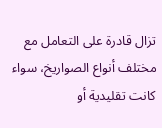تزال قادرة على التعامل مع مختلف أنواع الصواريخ، سواء كانت تقليدية أو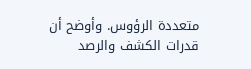متعددة الرؤوس. وأوضح أن قدرات الكشف والرصد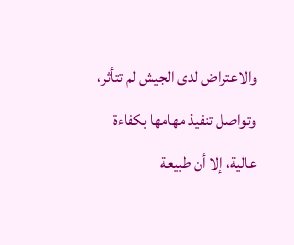والاعتراض لدى الجيش لم تتأثر، وتواصل تنفيذ مهامها بكفاءة عالية، إلا أن طبيعة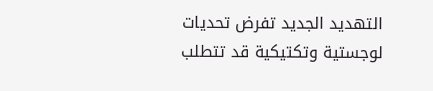التهديد الجديد تفرض تحديات لوجستية وتكتيكية قد تتطلب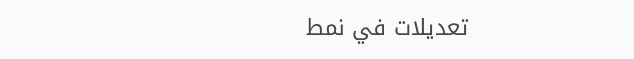تعديلات في نمط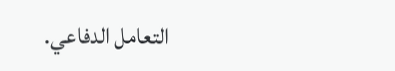التعامل الدفاعي.